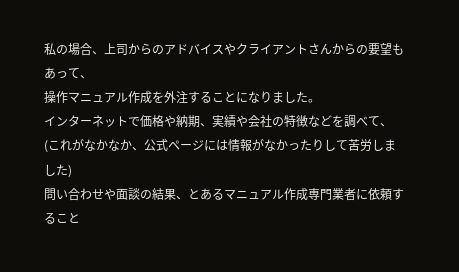私の場合、上司からのアドバイスやクライアントさんからの要望もあって、
操作マニュアル作成を外注することになりました。
インターネットで価格や納期、実績や会社の特徴などを調べて、
(これがなかなか、公式ページには情報がなかったりして苦労しました)
問い合わせや面談の結果、とあるマニュアル作成専門業者に依頼すること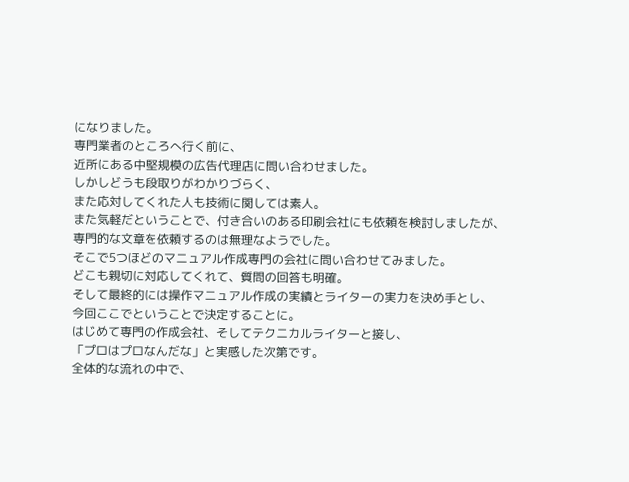になりました。
専門業者のところへ行く前に、
近所にある中堅規模の広告代理店に問い合わせました。
しかしどうも段取りがわかりづらく、
また応対してくれた人も技術に関しては素人。
また気軽だということで、付き合いのある印刷会社にも依頼を検討しましたが、
専門的な文章を依頼するのは無理なようでした。
そこで5つほどのマニュアル作成専門の会社に問い合わせてみました。
どこも親切に対応してくれて、質問の回答も明確。
そして最終的には操作マニュアル作成の実績とライターの実力を決め手とし、
今回ここでということで決定することに。
はじめて専門の作成会社、そしてテクニカルライターと接し、
「プロはプロなんだな」と実感した次第です。
全体的な流れの中で、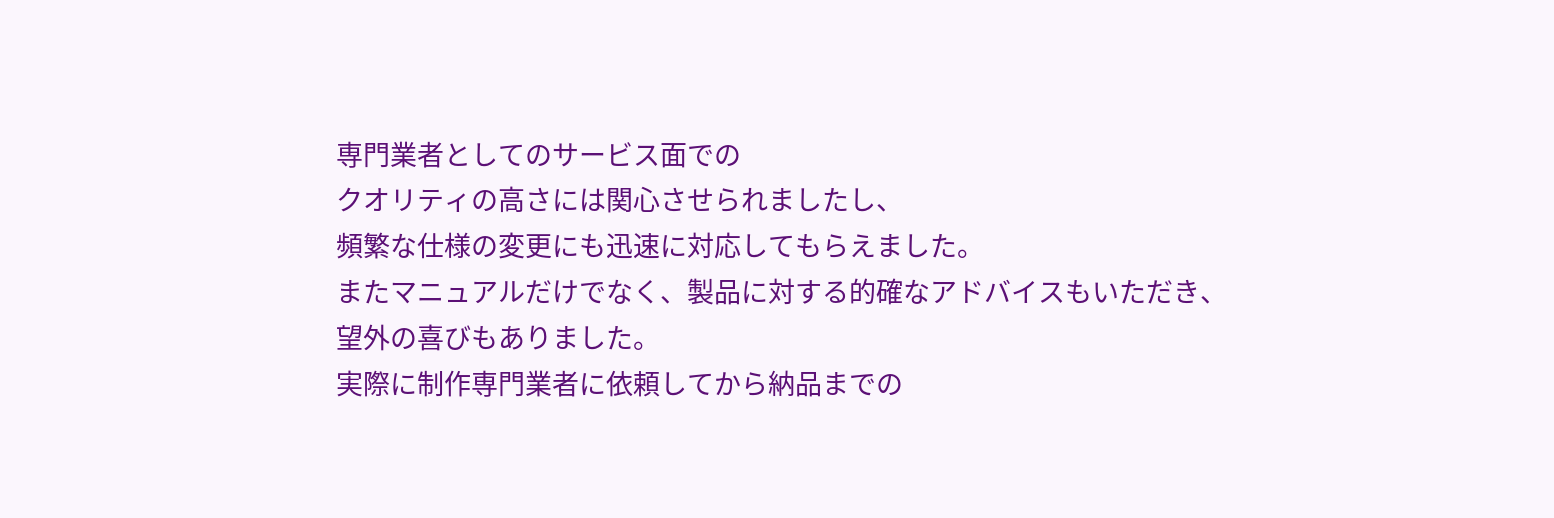専門業者としてのサービス面での
クオリティの高さには関心させられましたし、
頻繁な仕様の変更にも迅速に対応してもらえました。
またマニュアルだけでなく、製品に対する的確なアドバイスもいただき、
望外の喜びもありました。
実際に制作専門業者に依頼してから納品までの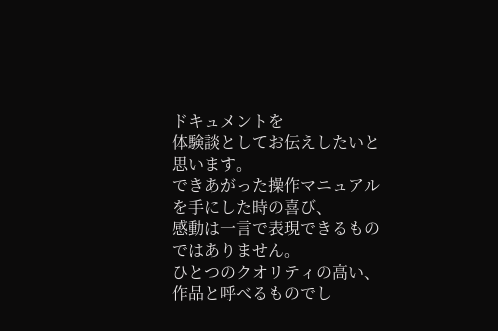ドキュメントを
体験談としてお伝えしたいと思います。
できあがった操作マニュアルを手にした時の喜び、
感動は一言で表現できるものではありません。
ひとつのクオリティの高い、作品と呼べるものでし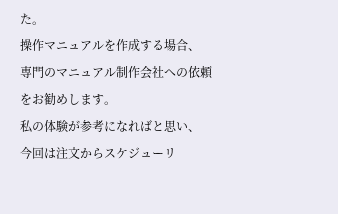た。
操作マニュアルを作成する場合、
専門のマニュアル制作会社への依頼をお勧めします。
私の体験が参考になればと思い、
今回は注文からスケジューリ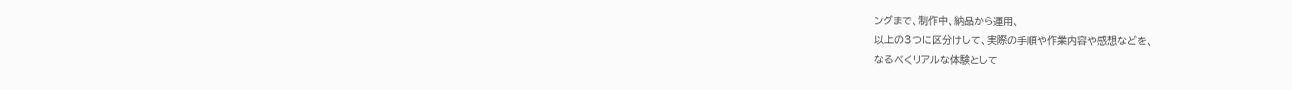ングまで、制作中、納品から運用、
以上の3つに区分けして、実際の手順や作業内容や感想などを、
なるべくリアルな体験として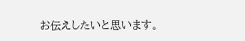お伝えしたいと思います。